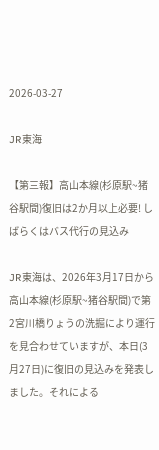2026-03-27

JR東海

【第三報】高山本線(杉原駅~猪谷駅間)復旧は2か月以上必要! しばらくはバス代行の見込み

JR東海は、2026年3月17日から高山本線(杉原駅~猪谷駅間)で第2宮川橋りょうの洗掘により運行を見合わせていますが、本日(3月27日)に復旧の見込みを発表しました。それによる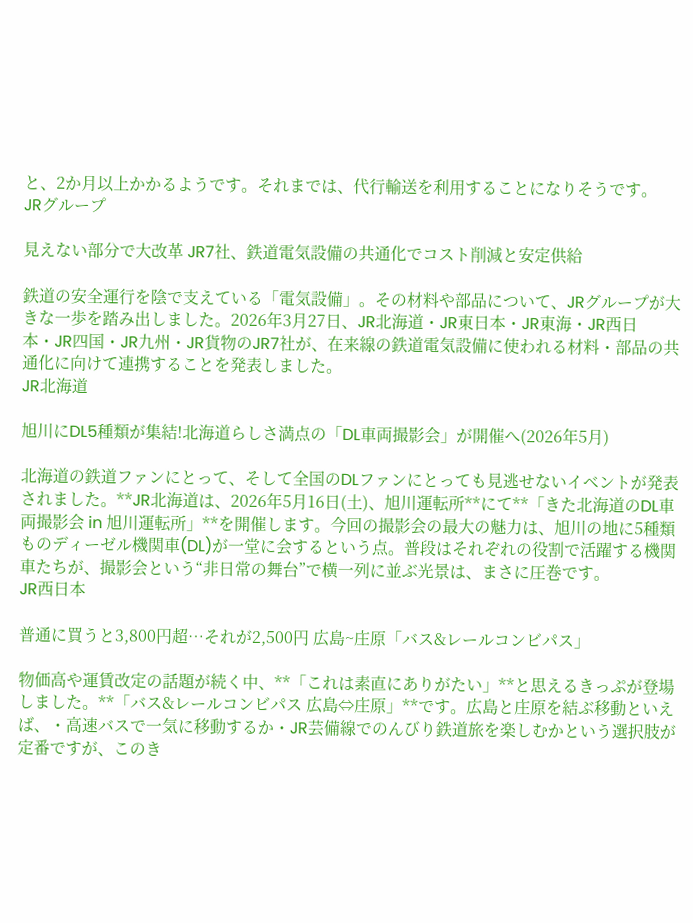と、2か月以上かかるようです。それまでは、代行輸送を利用することになりそうです。
JRグループ

見えない部分で大改革 JR7社、鉄道電気設備の共通化でコスト削減と安定供給

鉄道の安全運行を陰で支えている「電気設備」。その材料や部品について、JRグループが大きな一歩を踏み出しました。2026年3月27日、JR北海道・JR東日本・JR東海・JR西日本・JR四国・JR九州・JR貨物のJR7社が、在来線の鉄道電気設備に使われる材料・部品の共通化に向けて連携することを発表しました。
JR北海道

旭川にDL5種類が集結!北海道らしさ満点の「DL車両撮影会」が開催へ(2026年5月)

北海道の鉄道ファンにとって、そして全国のDLファンにとっても見逃せないイベントが発表されました。**JR北海道は、2026年5月16日(土)、旭川運転所**にて**「きた北海道のDL車両撮影会 in 旭川運転所」**を開催します。今回の撮影会の最大の魅力は、旭川の地に5種類ものディーゼル機関車(DL)が一堂に会するという点。普段はそれぞれの役割で活躍する機関車たちが、撮影会という“非日常の舞台”で横一列に並ぶ光景は、まさに圧巻です。
JR西日本

普通に買うと3,800円超…それが2,500円 広島~庄原「バス&レールコンビパス」

物価高や運賃改定の話題が続く中、**「これは素直にありがたい」**と思えるきっぷが登場しました。**「バス&レールコンビパス 広島⇔庄原」**です。広島と庄原を結ぶ移動といえば、・高速バスで一気に移動するか・JR芸備線でのんびり鉄道旅を楽しむかという選択肢が定番ですが、このき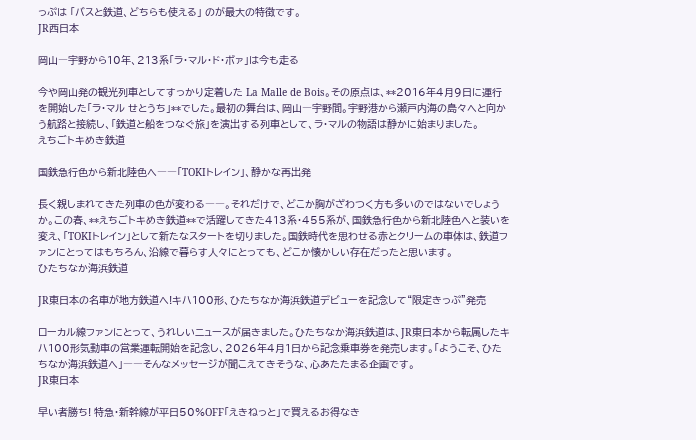っぷは 「バスと鉄道、どちらも使える」 のが最大の特徴です。
JR西日本

岡山―宇野から10年、213系「ラ・マル・ド・ボァ」は今も走る

今や岡山発の観光列車としてすっかり定着した La Malle de Bois。その原点は、**2016年4月9日に運行を開始した「ラ・マル せとうち」**でした。最初の舞台は、岡山―宇野間。宇野港から瀬戸内海の島々へと向かう航路と接続し、「鉄道と船をつなぐ旅」を演出する列車として、ラ・マルの物語は静かに始まりました。
えちごトキめき鉄道

国鉄急行色から新北陸色へ――「TOKIトレイン」、静かな再出発

長く親しまれてきた列車の色が変わる――。それだけで、どこか胸がざわつく方も多いのではないでしょうか。この春、**えちごトキめき鉄道**で活躍してきた413系・455系が、国鉄急行色から新北陸色へと装いを変え、「TOKIトレイン」として新たなスタートを切りました。国鉄時代を思わせる赤とクリームの車体は、鉄道ファンにとってはもちろん、沿線で暮らす人々にとっても、どこか懐かしい存在だったと思います。
ひたちなか海浜鉄道

JR東日本の名車が地方鉄道へ!キハ100形、ひたちなか海浜鉄道デビューを記念して“限定きっぷ”発売

ローカル線ファンにとって、うれしいニュースが届きました。ひたちなか海浜鉄道は、JR東日本から転属したキハ100形気動車の営業運転開始を記念し、2026年4月1日から記念乗車券を発売します。「ようこそ、ひたちなか海浜鉄道へ」――そんなメッセージが聞こえてきそうな、心あたたまる企画です。
JR東日本

早い者勝ち! 特急・新幹線が平日50%OFF「えきねっと」で買えるお得なき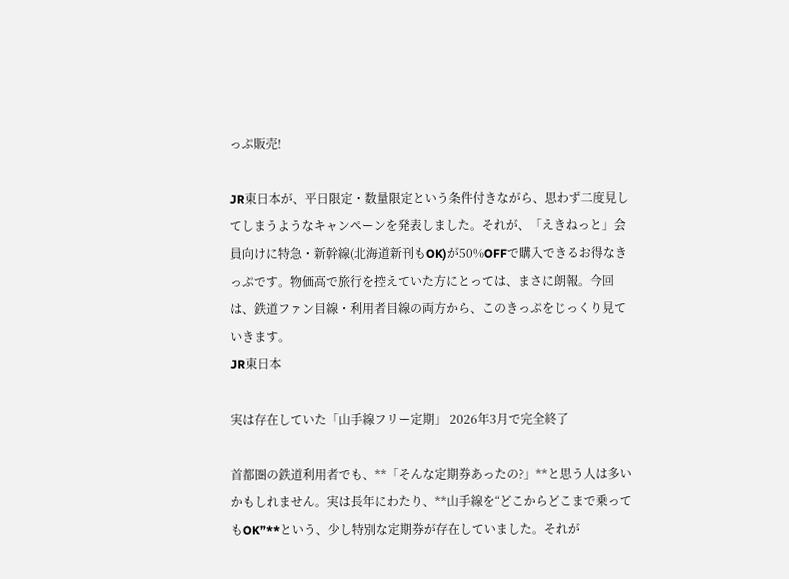っぷ販売!

JR東日本が、平日限定・数量限定という条件付きながら、思わず二度見してしまうようなキャンペーンを発表しました。それが、「えきねっと」会員向けに特急・新幹線(北海道新刊もOK)が50%OFFで購入できるお得なきっぷです。物価高で旅行を控えていた方にとっては、まさに朗報。今回は、鉄道ファン目線・利用者目線の両方から、このきっぷをじっくり見ていきます。
JR東日本

実は存在していた「山手線フリー定期」 2026年3月で完全終了

首都圏の鉄道利用者でも、**「そんな定期券あったの?」**と思う人は多いかもしれません。実は長年にわたり、**山手線を“どこからどこまで乗ってもOK”**という、少し特別な定期券が存在していました。それが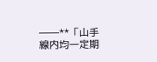――**「山手線内均一定期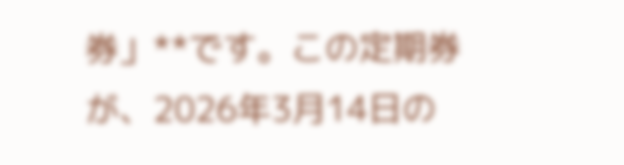券」**です。この定期券が、2026年3月14日の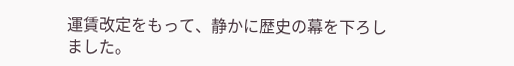運賃改定をもって、静かに歴史の幕を下ろしました。